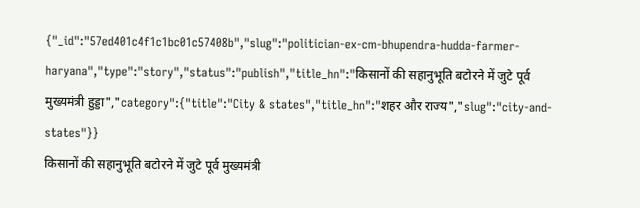{"_id":"57ed401c4f1c1bc01c57408b","slug":"politician-ex-cm-bhupendra-hudda-farmer-haryana","type":"story","status":"publish","title_hn":"किसानों की सहानुभूति बटोरने में जुटे पूर्व मुख्यमंत्री हुड्डा","category":{"title":"City & states","title_hn":"शहर और राज्य","slug":"city-and-states"}}
किसानों की सहानुभूति बटोरने में जुटे पूर्व मुख्यमंत्री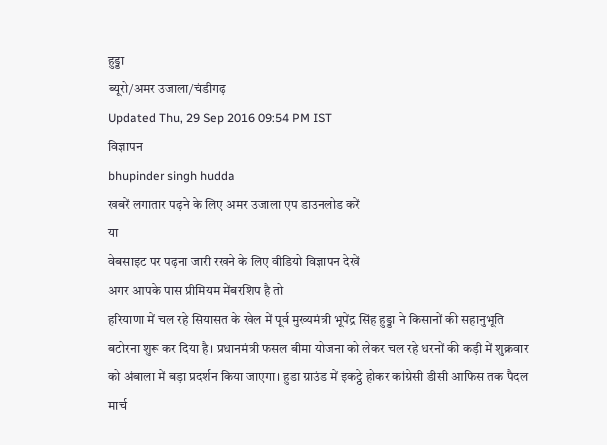हुड्डा
ब्यूरो/अमर उजाला/चंडीगढ़
Updated Thu, 29 Sep 2016 09:54 PM IST
विज्ञापन
bhupinder singh hudda
खबरें लगातार पढ़ने के लिए अमर उजाला एप डाउनलोड करें
या
वेबसाइट पर पढ़ना जारी रखने के लिए वीडियो विज्ञापन देखें
अगर आपके पास प्रीमियम मेंबरशिप है तो
हरियाणा में चल रहे सियासत के खेल में पूर्व मुख्यमंत्री भूपेंद्र सिंह हुड्डा ने किसानों की सहानुभूति बटोरना शुरू कर दिया है। प्रधानमंत्री फसल बीमा योजना को लेकर चल रहे धरनों की कड़ी में शुक्रवार को अंबाला में बड़ा प्रदर्शन किया जाएगा। हुडा ग्राउंड में इकट्ठे होकर कांग्रेसी डीसी आफिस तक पैदल मार्च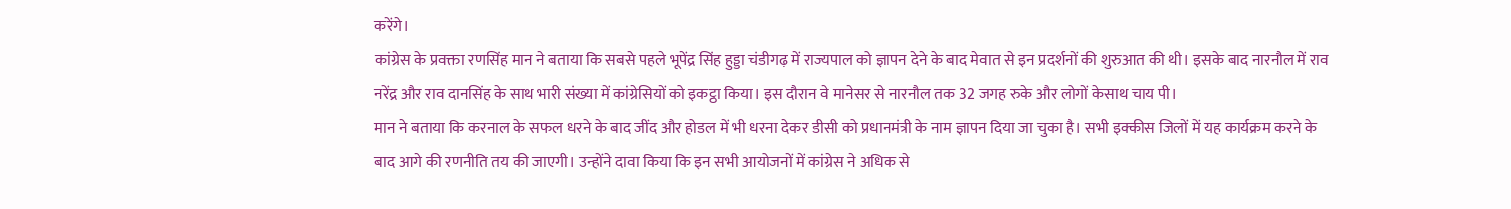करेंगे।
कांग्रेस के प्रवक्ता रणसिंह मान ने बताया कि सबसे पहले भूपेंद्र सिंह हुड्डा चंडीगढ़ में राज्यपाल को ज्ञापन देने के बाद मेवात से इन प्रदर्शनों की शुरुआत की थी। इसके बाद नारनौल में राव नरेंद्र और राव दानसिंह के साथ भारी संख्या में कांग्रेसियों को इकट्ठा किया। इस दौरान वे मानेसर से नारनौल तक 32 जगह रुके और लोगों केसाथ चाय पी।
मान ने बताया कि करनाल के सफल धरने के बाद जींद और होडल में भी धरना देकर डीसी को प्रधानमंत्री के नाम ज्ञापन दिया जा चुका है। सभी इक्कीस जिलों में यह कार्यक्रम करने के बाद आगे की रणनीति तय की जाएगी। उन्होंने दावा किया कि इन सभी आयोजनों में कांग्रेस ने अधिक से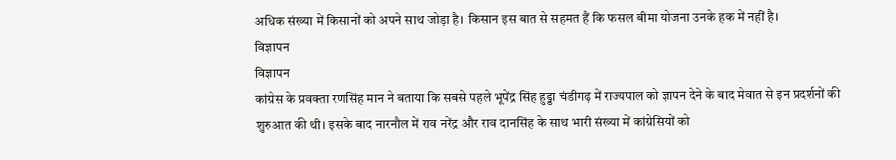अधिक संख्या में किसानों को अपने साथ जोड़ा है। किसान इस बात से सहमत हैं कि फसल बीमा योजना उनके हक में नहीं है।
विज्ञापन
विज्ञापन
कांग्रेस के प्रवक्ता रणसिंह मान ने बताया कि सबसे पहले भूपेंद्र सिंह हुड्डा चंडीगढ़ में राज्यपाल को ज्ञापन देने के बाद मेवात से इन प्रदर्शनों की शुरुआत की थी। इसके बाद नारनौल में राव नरेंद्र और राव दानसिंह के साथ भारी संख्या में कांग्रेसियों को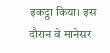इकट्ठा किया। इस दौरान वे मानेसर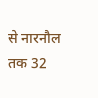से नारनौल तक 32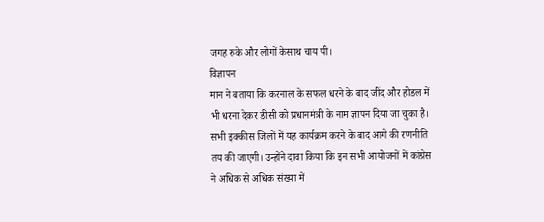जगह रुके और लोगों केसाथ चाय पी।
विज्ञापन
मान ने बताया कि करनाल के सफल धरने के बाद जींद और होडल में भी धरना देकर डीसी को प्रधानमंत्री के नाम ज्ञापन दिया जा चुका है। सभी इक्कीस जिलों में यह कार्यक्रम करने के बाद आगे की रणनीति तय की जाएगी। उन्होंने दावा किया कि इन सभी आयोजनों में कांग्रेस ने अधिक से अधिक संख्या में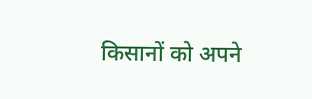किसानों को अपने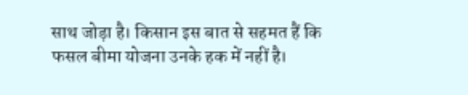साथ जोड़ा है। किसान इस बात से सहमत हैं कि फसल बीमा योजना उनके हक में नहीं है।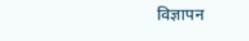विज्ञापन